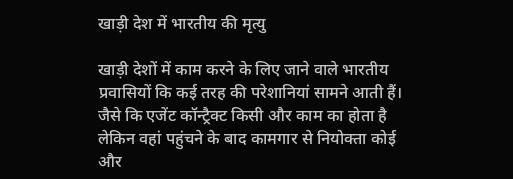खाड़ी देश में भारतीय की मृत्यु

खाड़ी देशों में काम करने के लिए जाने वाले भारतीय प्रवासियों कि कई तरह की परेशानियां सामने आती हैं। जैसे कि एजेंट कॉन्ट्रैक्ट किसी और काम का होता है लेकिन वहां पहुंचने के बाद कामगार से नियोक्ता कोई और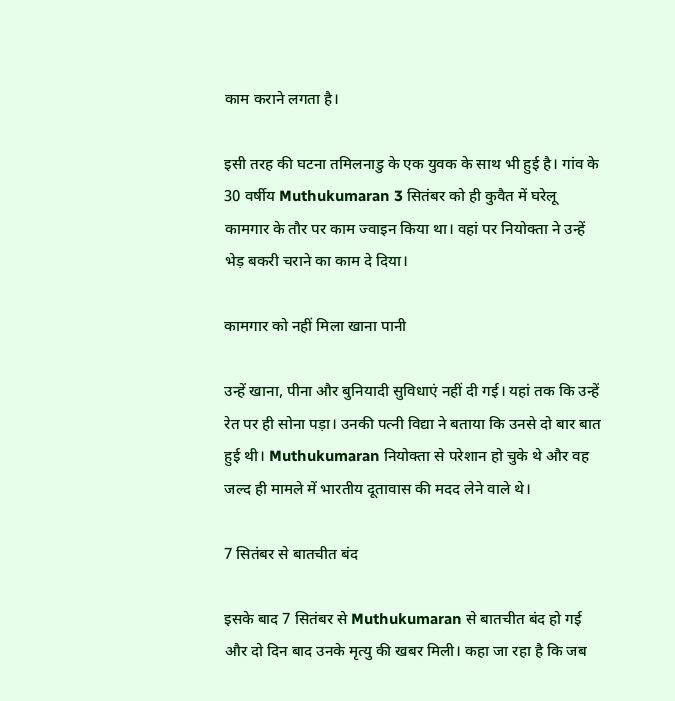काम कराने लगता है।

इसी तरह की घटना तमिलनाडु के एक युवक के साथ भी हुई है। गांव के 30 वर्षीय Muthukumaran 3 सितंबर को ही कुवैत में घरेलू कामगार के तौर पर काम ज्वाइन किया था। वहां पर नियोक्ता ने उन्हें भेड़ बकरी चराने का काम दे दिया।

कामगार को नहीं मिला खाना पानी

उन्हें खाना, पीना और बुनियादी सुविधाएं नहीं दी गई। यहां तक कि उन्हें रेत पर ही सोना पड़ा। उनकी पत्नी विद्या ने बताया कि उनसे दो बार बात हुई थी। Muthukumaran नियोक्ता से परेशान हो चुके थे और वह जल्द ही मामले में भारतीय दूतावास की मदद लेने वाले थे।

7 सितंबर से बातचीत बंद

इसके बाद 7 सितंबर से Muthukumaran से बातचीत बंद हो गई और दो दिन बाद उनके मृत्यु की खबर मिली। कहा जा रहा है कि जब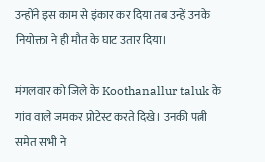उन्होंने इस काम से इंकार कर दिया तब उन्हें उनके नियोक्ता ने ही मौत के घाट उतार दिया।

मंगलवार को जिले के Koothanallur taluk के गांव वाले जमकर प्रोटेस्ट करते दिखे। उनकी पत्नी समेत सभी ने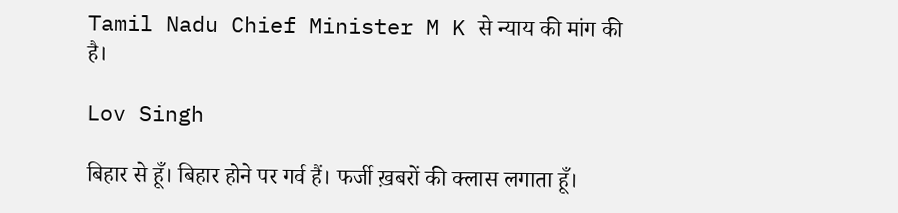Tamil Nadu Chief Minister M K से न्याय की मांग की है।

Lov Singh

बिहार से हूँ। बिहार होने पर गर्व हैं। फर्जी ख़बरों की क्लास लगाता हूँ।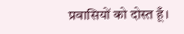प्रवासियों को दोस्त हूँ।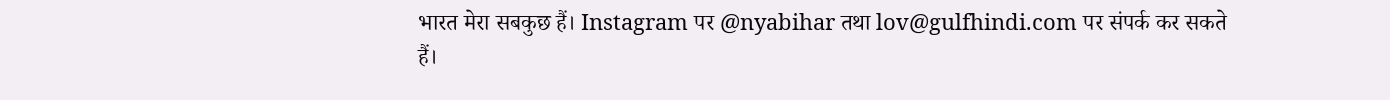भारत मेरा सबकुछ हैं। Instagram पर @nyabihar तथा lov@gulfhindi.com पर संपर्क कर सकते हैं।